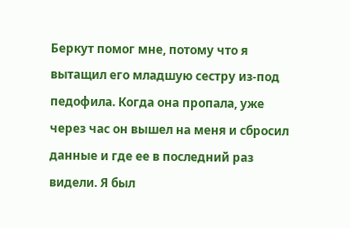Беркут помог мне, потому что я вытащил его младшую сестру из-под педофила. Когда она пропала, уже через час он вышел на меня и сбросил данные и где ее в последний раз видели. Я был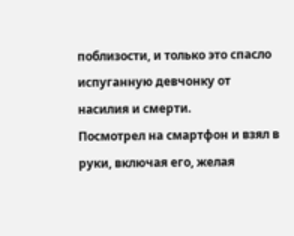поблизости, и только это спасло испуганную девчонку от насилия и смерти.
Посмотрел на смартфон и взял в руки, включая его, желая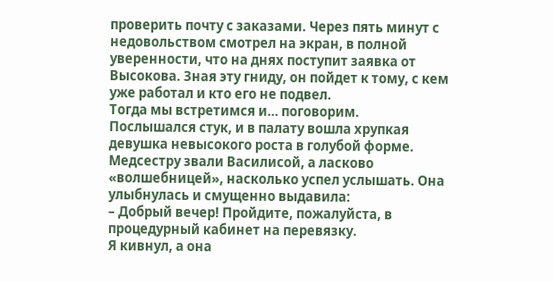проверить почту с заказами. Через пять минут с недовольством смотрел на экран, в полной уверенности, что на днях поступит заявка от Высокова. Зная эту гниду, он пойдет к тому, с кем уже работал и кто его не подвел.
Тогда мы встретимся и… поговорим.
Послышался стук, и в палату вошла хрупкая девушка невысокого роста в голубой форме. Медсестру звали Василисой, а ласково «волшебницей», насколько успел услышать. Она улыбнулась и смущенно выдавила:
– Добрый вечер! Пройдите, пожалуйста, в процедурный кабинет на перевязку.
Я кивнул, а она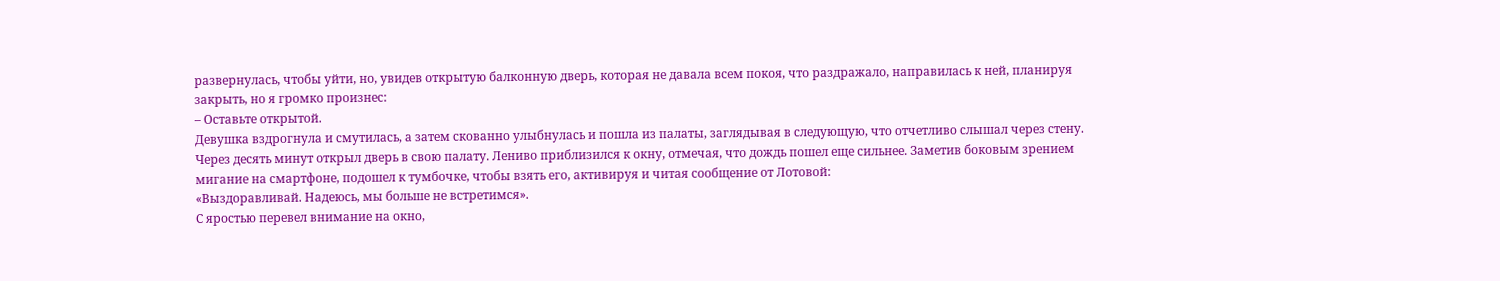развернулась, чтобы уйти, но, увидев открытую балконную дверь, которая не давала всем покоя, что раздражало, направилась к ней, планируя закрыть, но я громко произнес:
– Оставьте открытой.
Девушка вздрогнула и смутилась, а затем скованно улыбнулась и пошла из палаты, заглядывая в следующую, что отчетливо слышал через стену.
Через десять минут открыл дверь в свою палату. Лениво приблизился к окну, отмечая, что дождь пошел еще сильнее. Заметив боковым зрением мигание на смартфоне, подошел к тумбочке, чтобы взять его, активируя и читая сообщение от Лотовой:
«Выздоравливай. Надеюсь, мы больше не встретимся».
С яростью перевел внимание на окно,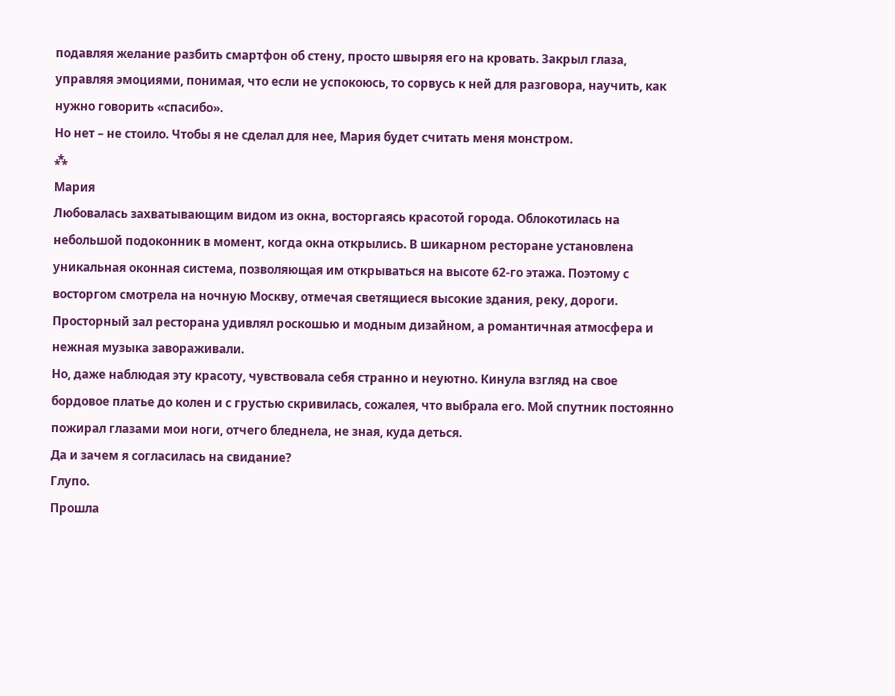подавляя желание разбить смартфон об стену, просто швыряя его на кровать. Закрыл глаза, управляя эмоциями, понимая, что если не успокоюсь, то сорвусь к ней для разговора, научить, как нужно говорить «спасибо».
Но нет – не стоило. Чтобы я не сделал для нее, Мария будет считать меня монстром.
⁂
Мария
Любовалась захватывающим видом из окна, восторгаясь красотой города. Облокотилась на небольшой подоконник в момент, когда окна открылись. В шикарном ресторане установлена уникальная оконная система, позволяющая им открываться на высоте 62-го этажа. Поэтому с восторгом смотрела на ночную Москву, отмечая светящиеся высокие здания, реку, дороги. Просторный зал ресторана удивлял роскошью и модным дизайном, а романтичная атмосфера и нежная музыка завораживали.
Но, даже наблюдая эту красоту, чувствовала себя странно и неуютно. Кинула взгляд на свое бордовое платье до колен и с грустью скривилась, сожалея, что выбрала его. Мой спутник постоянно пожирал глазами мои ноги, отчего бледнела, не зная, куда деться.
Да и зачем я согласилась на свидание?
Глупо.
Прошла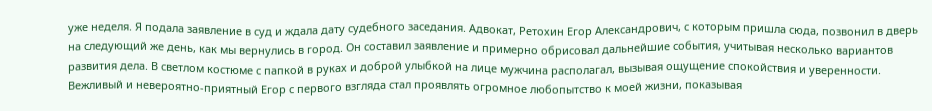уже неделя. Я подала заявление в суд и ждала дату судебного заседания. Адвокат, Ретохин Егор Александрович, с которым пришла сюда, позвонил в дверь на следующий же день, как мы вернулись в город. Он составил заявление и примерно обрисовал дальнейшие события, учитывая несколько вариантов развития дела. В светлом костюме с папкой в руках и доброй улыбкой на лице мужчина располагал, вызывая ощущение спокойствия и уверенности. Вежливый и невероятно-приятный Егор с первого взгляда стал проявлять огромное любопытство к моей жизни, показывая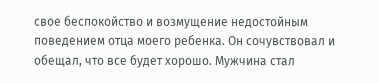свое беспокойство и возмущение недостойным поведением отца моего ребенка. Он сочувствовал и обещал, что все будет хорошо. Мужчина стал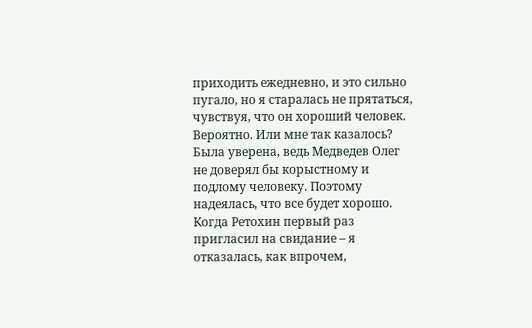приходить ежедневно, и это сильно пугало, но я старалась не прятаться, чувствуя, что он хороший человек.
Вероятно. Или мне так казалось?
Была уверена, ведь Медведев Олег не доверял бы корыстному и подлому человеку. Поэтому надеялась, что все будет хорошо.
Когда Ретохин первый раз пригласил на свидание – я отказалась, как впрочем,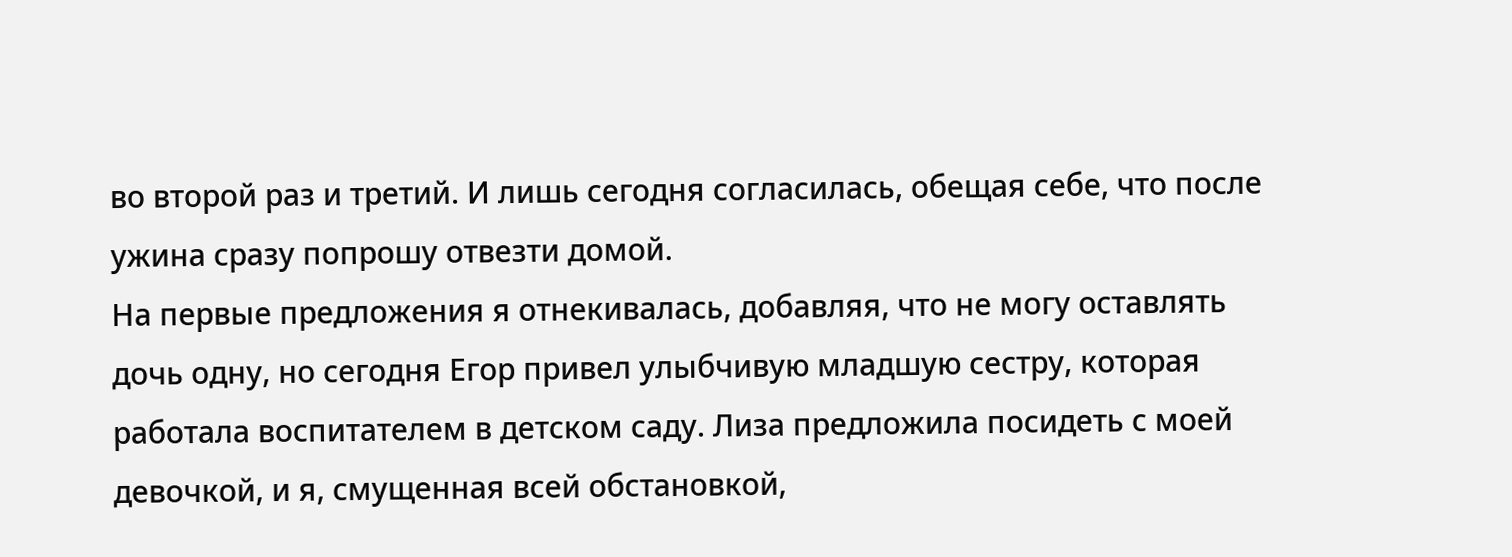во второй раз и третий. И лишь сегодня согласилась, обещая себе, что после ужина сразу попрошу отвезти домой.
На первые предложения я отнекивалась, добавляя, что не могу оставлять дочь одну, но сегодня Егор привел улыбчивую младшую сестру, которая работала воспитателем в детском саду. Лиза предложила посидеть с моей девочкой, и я, смущенная всей обстановкой,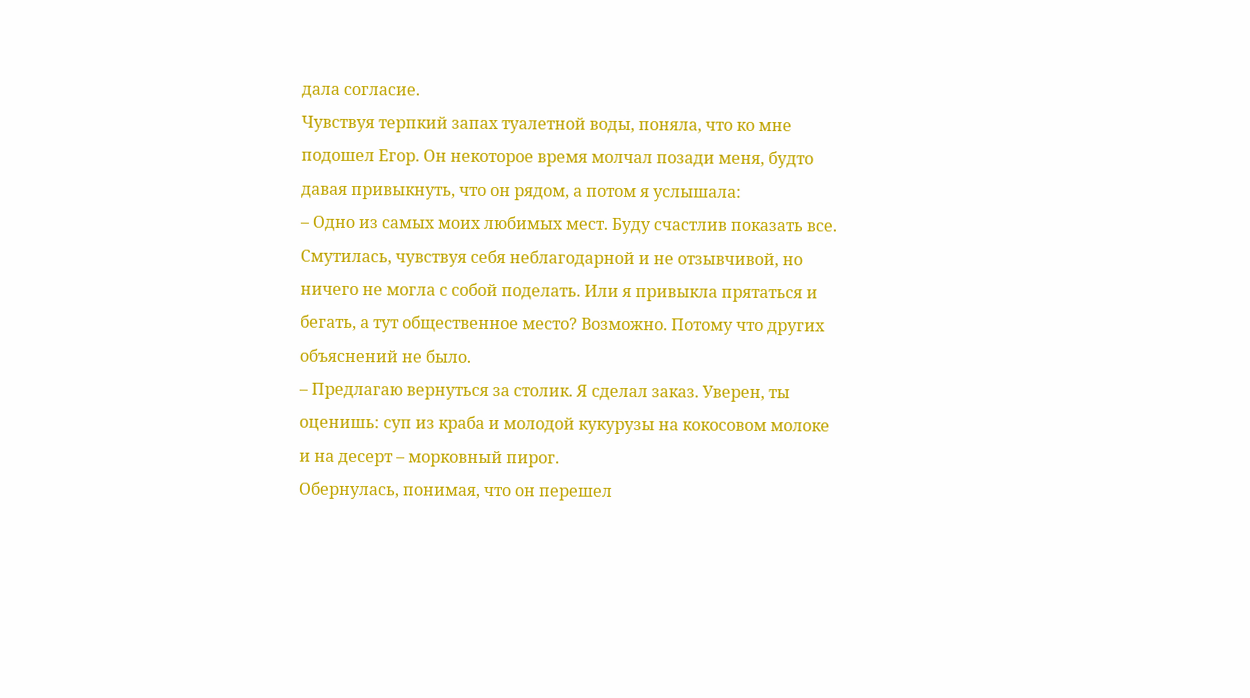дала согласие.
Чувствуя терпкий запах туалетной воды, поняла, что ко мне подошел Егор. Он некоторое время молчал позади меня, будто давая привыкнуть, что он рядом, а потом я услышала:
– Одно из самых моих любимых мест. Буду счастлив показать все.
Смутилась, чувствуя себя неблагодарной и не отзывчивой, но ничего не могла с собой поделать. Или я привыкла прятаться и бегать, а тут общественное место? Возможно. Потому что других объяснений не было.
– Предлагаю вернуться за столик. Я сделал заказ. Уверен, ты оценишь: суп из краба и молодой кукурузы на кокосовом молоке и на десерт – морковный пирог.
Обернулась, понимая, что он перешел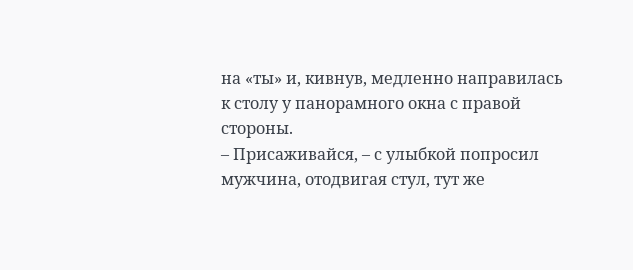на «ты» и, кивнув, медленно направилась к столу у панорамного окна с правой стороны.
– Присаживайся, – с улыбкой попросил мужчина, отодвигая стул, тут же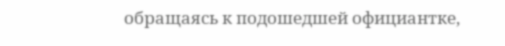обращаясь к подошедшей официантке,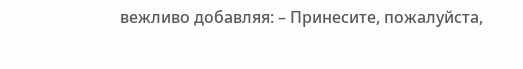вежливо добавляя: – Принесите, пожалуйста,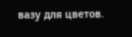вазу для цветов.